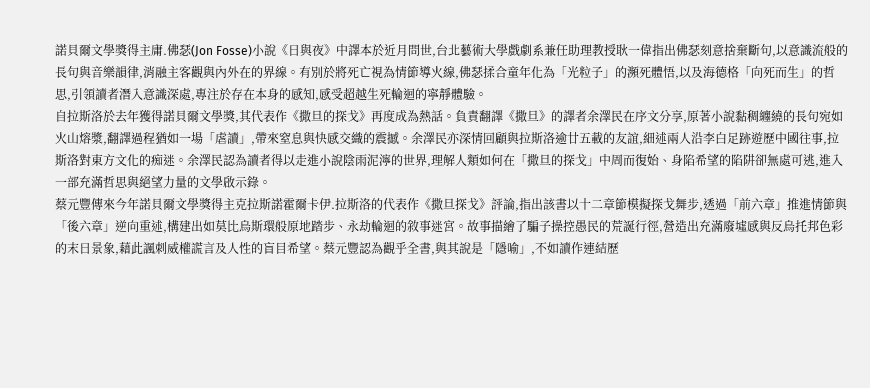諾貝爾文學獎得主庸.佛瑟(Jon Fosse)小說《日與夜》中譯本於近月問世,台北藝術大學戲劇系兼任助理教授耿一偉指出佛瑟刻意捨棄斷句,以意識流般的長句與音樂韻律,消融主客觀與內外在的界線。有別於將死亡視為情節導火線,佛瑟揉合童年化為「光粒子」的瀕死體悟,以及海德格「向死而生」的哲思,引領讀者潛入意識深處,專注於存在本身的感知,感受超越生死輪迴的寧靜體驗。
自拉斯洛於去年獲得諾貝爾文學獎,其代表作《撒旦的探戈》再度成為熱話。負責翻譯《撒旦》的譯者余澤民在序文分享,原著小說黏稠纏繞的長句宛如火山熔漿,翻譯過程猶如一場「虐讀」,帶來窒息與快感交織的震撼。余澤民亦深情回顧與拉斯洛逾廿五載的友誼,細述兩人沿李白足跡遊歷中國往事,拉斯洛對東方文化的痴迷。余澤民認為讀者得以走進小說陰雨泥濘的世界,理解人類如何在「撒旦的探戈」中周而復始、身陷希望的陷阱卻無處可逃,進入一部充滿哲思與絕望力量的文學啟示錄。
蔡元豐傳來今年諾貝爾文學獎得主克拉斯諾霍爾卡伊.拉斯洛的代表作《撒旦探戈》評論,指出該書以十二章節模擬探戈舞步,透過「前六章」推進情節與「後六章」逆向重述,構建出如莫比烏斯環般原地踏步、永劫輪迴的敘事迷宮。故事描繪了騙子操控愚民的荒誕行徑,營造出充滿廢墟感與反烏托邦色彩的末日景象,藉此諷刺威權謊言及人性的盲目希望。蔡元豐認為觀乎全書,與其說是「隱喻」,不如讀作連結歷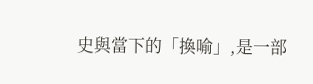史與當下的「換喻」,是一部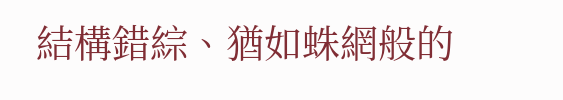結構錯綜、猶如蛛網般的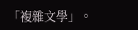「複雜文學」。